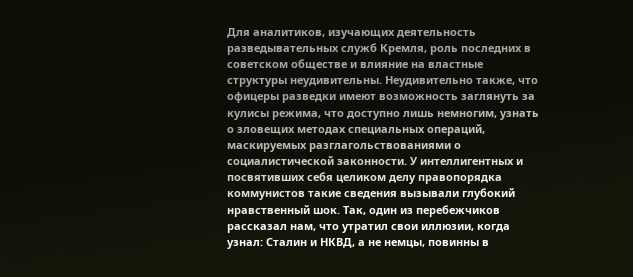Для аналитиков, изучающих деятельность разведывательных служб Кремля, роль последних в советском обществе и влияние на властные структуры неудивительны. Неудивительно также, что офицеры разведки имеют возможность заглянуть за кулисы режима, что доступно лишь немногим, узнать о зловещих методах специальных операций, маскируемых разглагольствованиями о социалистической законности. У интеллигентных и посвятивших себя целиком делу правопорядка коммунистов такие сведения вызывали глубокий нравственный шок. Так, один из перебежчиков рассказал нам, что утратил свои иллюзии, когда узнал: Сталин и НКВД, а не немцы, повинны в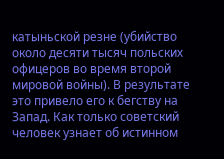катыньской резне (убийство около десяти тысяч польских офицеров во время второй мировой войны). В результате это привело его к бегству на Запад. Как только советский человек узнает об истинном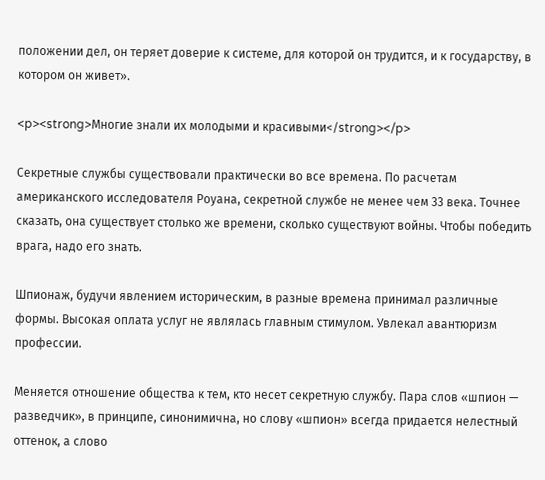положении дел, он теряет доверие к системе, для которой он трудится, и к государству, в котором он живет».

<p><strong>Многие знали их молодыми и красивыми</strong></p>

Секретные службы существовали практически во все времена. По расчетам американского исследователя Роуана, секретной службе не менее чем 33 века. Точнее сказать, она существует столько же времени, сколько существуют войны. Чтобы победить врага, надо его знать.

Шпионаж, будучи явлением историческим, в разные времена принимал различные формы. Высокая оплата услуг не являлась главным стимулом. Увлекал авантюризм профессии.

Меняется отношение общества к тем, кто несет секретную службу. Пара слов «шпион — разведчик», в принципе, синонимична, но слову «шпион» всегда придается нелестный оттенок, а слово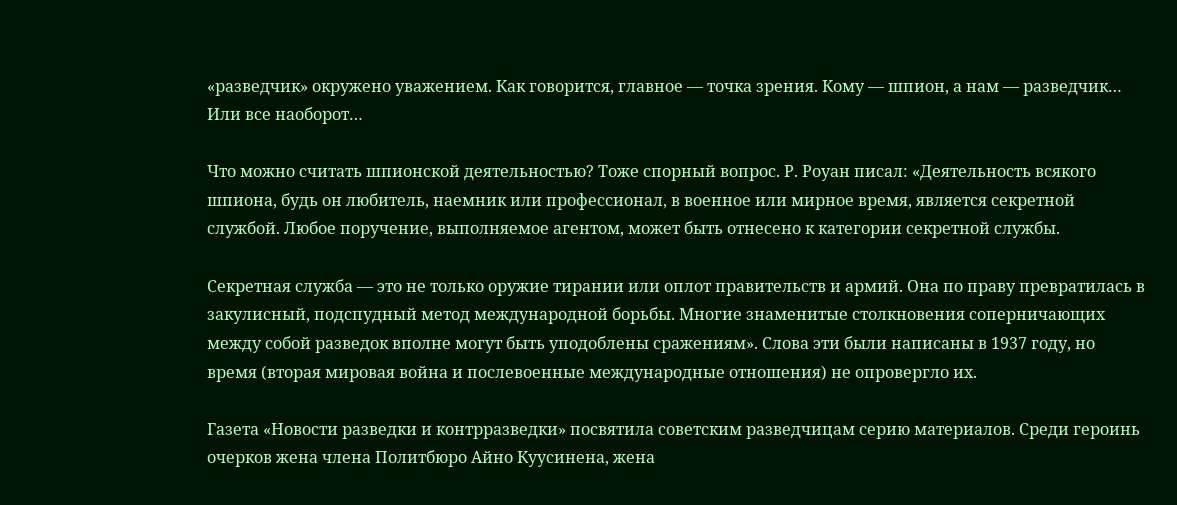«разведчик» окружено уважением. Как говорится, главное — точка зрения. Кому — шпион, а нам — разведчик… Или все наоборот…

Что можно считать шпионской деятельностью? Тоже спорный вопрос. Р. Роуан писал: «Деятельность всякого шпиона, будь он любитель, наемник или профессионал, в военное или мирное время, является секретной службой. Любое поручение, выполняемое агентом, может быть отнесено к категории секретной службы.

Секретная служба — это не только оружие тирании или оплот правительств и армий. Она по праву превратилась в закулисный, подспудный метод международной борьбы. Многие знаменитые столкновения соперничающих между собой разведок вполне могут быть уподоблены сражениям». Слова эти были написаны в 1937 году, но время (вторая мировая война и послевоенные международные отношения) не опровергло их.

Газета «Новости разведки и контрразведки» посвятила советским разведчицам серию материалов. Среди героинь очерков жена члена Политбюро Айно Куусинена, жена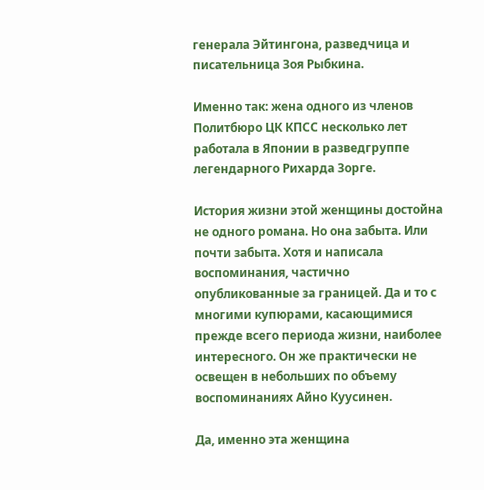генерала Эйтингона, разведчица и писательница Зоя Рыбкина.

Именно так: жена одного из членов Политбюро ЦК КПСС несколько лет работала в Японии в разведгруппе легендарного Рихарда Зорге.

История жизни этой женщины достойна не одного романа. Но она забыта. Или почти забыта. Хотя и написала воспоминания, частично опубликованные за границей. Да и то с многими купюрами, касающимися прежде всего периода жизни, наиболее интересного. Он же практически не освещен в небольших по объему воспоминаниях Айно Куусинен.

Да, именно эта женщина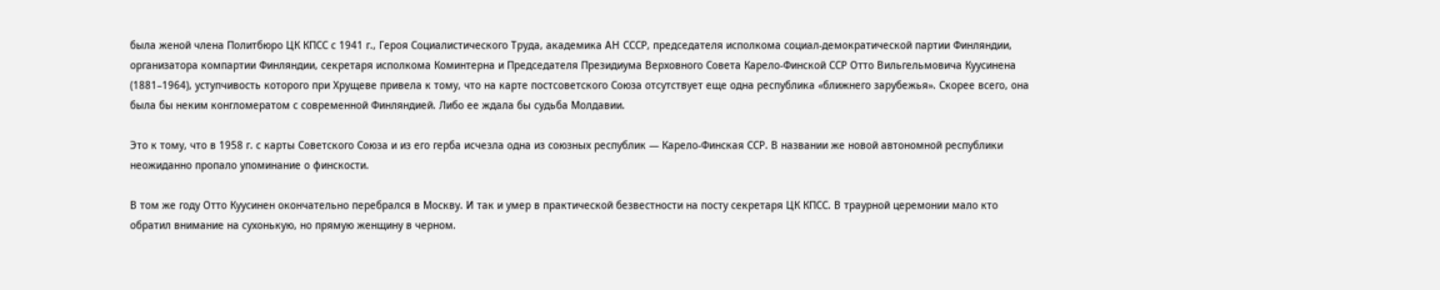была женой члена Политбюро ЦК КПСС с 1941 г., Героя Социалистического Труда, академика АН СССР, председателя исполкома социал-демократической партии Финляндии, организатора компартии Финляндии, секретаря исполкома Коминтерна и Председателя Президиума Верховного Совета Карело-Финской ССР Отто Вильгельмовича Куусинена (1881–1964), уступчивость которого при Хрущеве привела к тому, что на карте постсоветского Союза отсутствует еще одна республика «ближнего зарубежья». Скорее всего, она была бы неким конгломератом с современной Финляндией. Либо ее ждала бы судьба Молдавии.

Это к тому, что в 1958 г. с карты Советского Союза и из его герба исчезла одна из союзных республик — Карело-Финская ССР. В названии же новой автономной республики неожиданно пропало упоминание о финскости.

В том же году Отто Куусинен окончательно перебрался в Москву. И так и умер в практической безвестности на посту секретаря ЦК КПСС. В траурной церемонии мало кто обратил внимание на сухонькую, но прямую женщину в черном.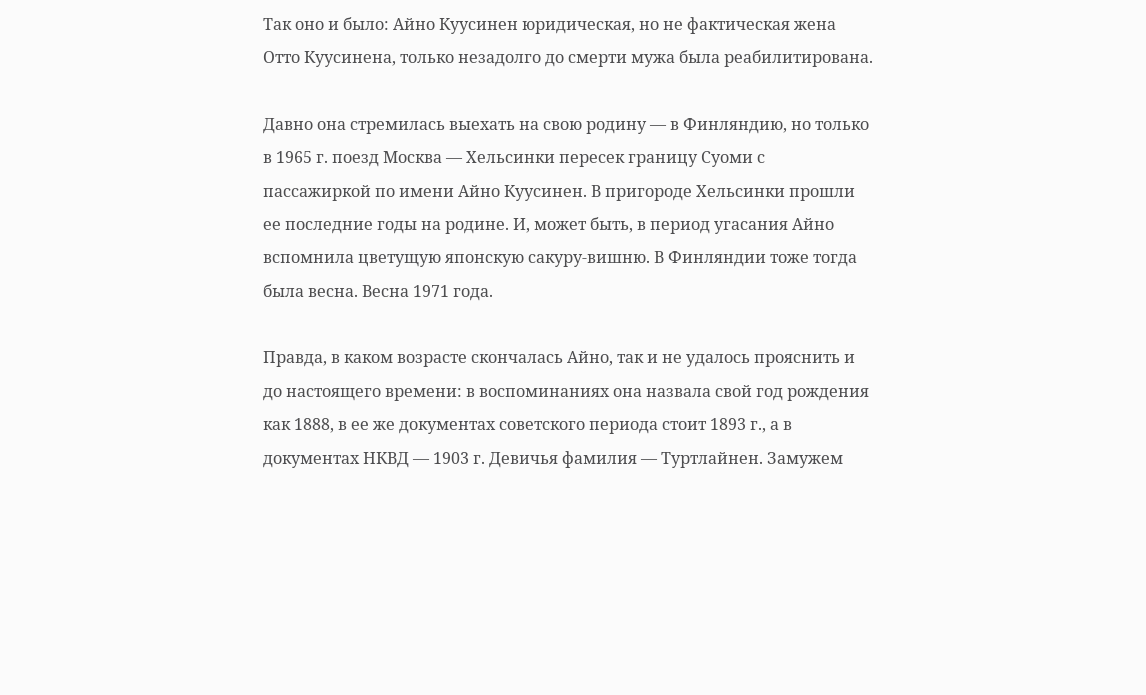Так оно и было: Айно Куусинен юридическая, но не фактическая жена Отто Куусинена, только незадолго до смерти мужа была реабилитирована.

Давно она стремилась выехать на свою родину — в Финляндию, но только в 1965 г. поезд Москва — Хельсинки пересек границу Суоми с пассажиркой по имени Айно Куусинен. В пригороде Хельсинки прошли ее последние годы на родине. И, может быть, в период угасания Айно вспомнила цветущую японскую сакуру-вишню. В Финляндии тоже тогда была весна. Весна 1971 года.

Правда, в каком возрасте скончалась Айно, так и не удалось прояснить и до настоящего времени: в воспоминаниях она назвала свой год рождения как 1888, в ее же документах советского периода стоит 1893 г., а в документах НКВД — 1903 г. Девичья фамилия — Туртлайнен. Замужем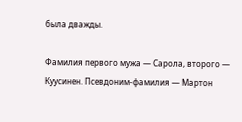была дважды.

Фамилия первого мужа — Сарола, второго — Куусинен. Псевдоним-фамилия — Мартон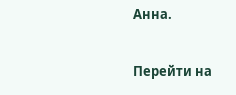Анна.

Перейти на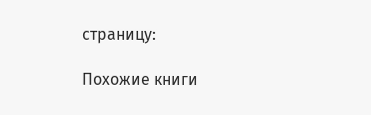страницу:

Похожие книги